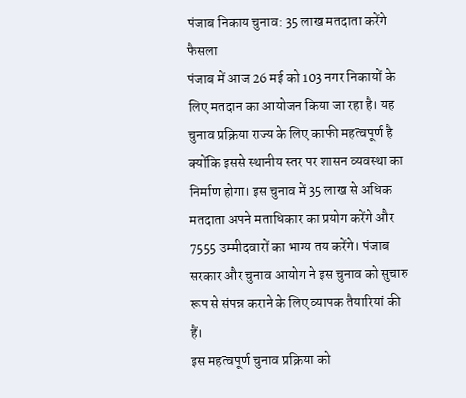पंजाब निकाय चुनाव: 35 लाख मतदाता करेंगे फैसला
पंजाब में आज 26 मई को 103 नगर निकायों के लिए मतदान का आयोजन किया जा रहा है। यह चुनाव प्रक्रिया राज्य के लिए काफी महत्वपूर्ण है क्योंकि इससे स्थानीय स्तर पर शासन व्यवस्था का निर्माण होगा। इस चुनाव में 35 लाख से अधिक मतदाता अपने मताधिकार का प्रयोग करेंगे और 7555 उम्मीदवारों का भाग्य तय करेंगे। पंजाब सरकार और चुनाव आयोग ने इस चुनाव को सुचारु रूप से संपन्न कराने के लिए व्यापक तैयारियां की हैं।
इस महत्वपूर्ण चुनाव प्रक्रिया को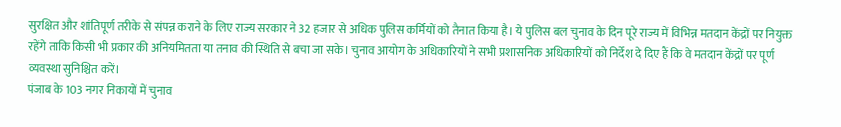सुरक्षित और शांतिपूर्ण तरीके से संपन्न कराने के लिए राज्य सरकार ने 32 हजार से अधिक पुलिस कर्मियों को तैनात किया है। ये पुलिस बल चुनाव के दिन पूरे राज्य में विभिन्न मतदान केंद्रों पर नियुक्त रहेंगे ताकि किसी भी प्रकार की अनियमितता या तनाव की स्थिति से बचा जा सके। चुनाव आयोग के अधिकारियों ने सभी प्रशासनिक अधिकारियों को निर्देश दे दिए हैं कि वे मतदान केंद्रों पर पूर्ण व्यवस्था सुनिश्चित करें।
पंजाब के 103 नगर निकायों में चुनाव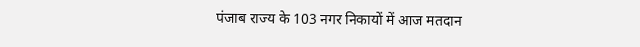पंजाब राज्य के 103 नगर निकायों में आज मतदान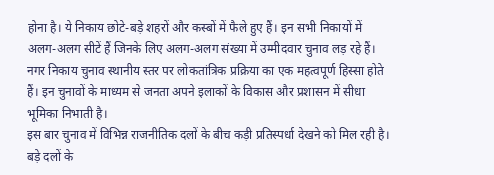होना है। ये निकाय छोटे-बड़े शहरों और कस्बों में फैले हुए हैं। इन सभी निकायों में अलग-अलग सीटें हैं जिनके लिए अलग-अलग संख्या में उम्मीदवार चुनाव लड़ रहे हैं। नगर निकाय चुनाव स्थानीय स्तर पर लोकतांत्रिक प्रक्रिया का एक महत्वपूर्ण हिस्सा होते हैं। इन चुनावों के माध्यम से जनता अपने इलाकों के विकास और प्रशासन में सीधा भूमिका निभाती है।
इस बार चुनाव में विभिन्न राजनीतिक दलों के बीच कड़ी प्रतिस्पर्धा देखने को मिल रही है। बड़े दलों के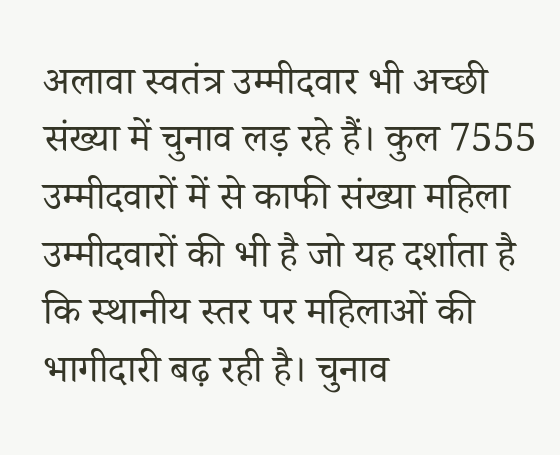अलावा स्वतंत्र उम्मीदवार भी अच्छी संख्या में चुनाव लड़ रहे हैं। कुल 7555 उम्मीदवारों में से काफी संख्या महिला उम्मीदवारों की भी है जो यह दर्शाता है कि स्थानीय स्तर पर महिलाओं की भागीदारी बढ़ रही है। चुनाव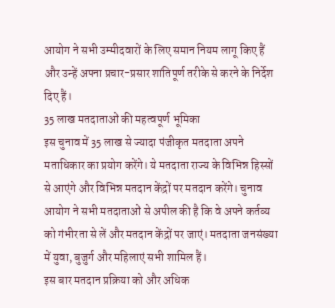आयोग ने सभी उम्मीदवारों के लिए समान नियम लागू किए हैं और उन्हें अपना प्रचार-प्रसार शांतिपूर्ण तरीके से करने के निर्देश दिए हैं।
35 लाख मतदाताओं की महत्वपूर्ण भूमिका
इस चुनाव में 35 लाख से ज्यादा पंजीकृत मतदाता अपने मताधिकार का प्रयोग करेंगे। ये मतदाता राज्य के विभिन्न हिस्सों से आएंगे और विभिन्न मतदान केंद्रों पर मतदान करेंगे। चुनाव आयोग ने सभी मतदाताओं से अपील की है कि वे अपने कर्तव्य को गंभीरता से लें और मतदान केंद्रों पर जाएं। मतदाता जनसंख्या में युवा, बुजुर्ग और महिलाएं सभी शामिल हैं।
इस बार मतदान प्रक्रिया को और अधिक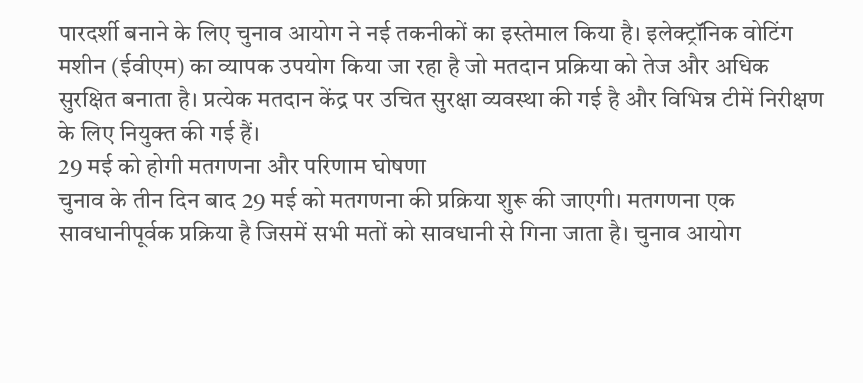पारदर्शी बनाने के लिए चुनाव आयोग ने नई तकनीकों का इस्तेमाल किया है। इलेक्ट्रॉनिक वोटिंग मशीन (ईवीएम) का व्यापक उपयोग किया जा रहा है जो मतदान प्रक्रिया को तेज और अधिक सुरक्षित बनाता है। प्रत्येक मतदान केंद्र पर उचित सुरक्षा व्यवस्था की गई है और विभिन्न टीमें निरीक्षण के लिए नियुक्त की गई हैं।
29 मई को होगी मतगणना और परिणाम घोषणा
चुनाव के तीन दिन बाद 29 मई को मतगणना की प्रक्रिया शुरू की जाएगी। मतगणना एक सावधानीपूर्वक प्रक्रिया है जिसमें सभी मतों को सावधानी से गिना जाता है। चुनाव आयोग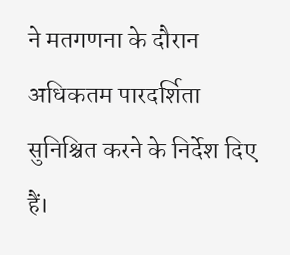ने मतगणना के दौरान अधिकतम पारदर्शिता सुनिश्चित करने के निर्देश दिए हैं।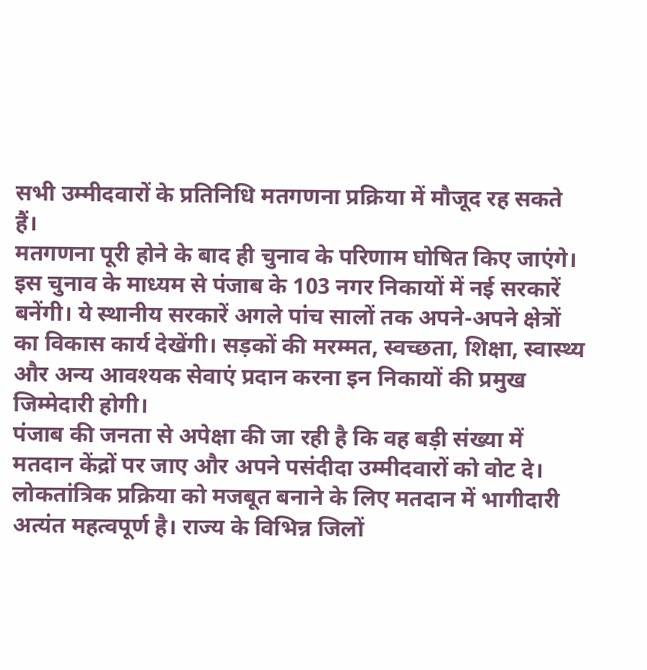सभी उम्मीदवारों के प्रतिनिधि मतगणना प्रक्रिया में मौजूद रह सकते हैं।
मतगणना पूरी होने के बाद ही चुनाव के परिणाम घोषित किए जाएंगे। इस चुनाव के माध्यम से पंजाब के 103 नगर निकायों में नई सरकारें बनेंगी। ये स्थानीय सरकारें अगले पांच सालों तक अपने-अपने क्षेत्रों का विकास कार्य देखेंगी। सड़कों की मरम्मत, स्वच्छता, शिक्षा, स्वास्थ्य और अन्य आवश्यक सेवाएं प्रदान करना इन निकायों की प्रमुख जिम्मेदारी होगी।
पंजाब की जनता से अपेक्षा की जा रही है कि वह बड़ी संख्या में मतदान केंद्रों पर जाए और अपने पसंदीदा उम्मीदवारों को वोट दे। लोकतांत्रिक प्रक्रिया को मजबूत बनाने के लिए मतदान में भागीदारी अत्यंत महत्वपूर्ण है। राज्य के विभिन्न जिलों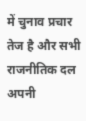में चुनाव प्रचार तेज है और सभी राजनीतिक दल अपनी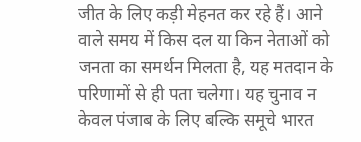जीत के लिए कड़ी मेहनत कर रहे हैं। आने वाले समय में किस दल या किन नेताओं को जनता का समर्थन मिलता है, यह मतदान के परिणामों से ही पता चलेगा। यह चुनाव न केवल पंजाब के लिए बल्कि समूचे भारत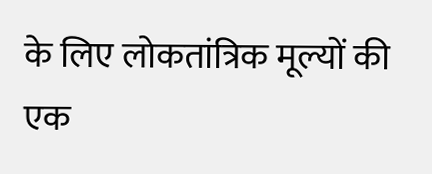के लिए लोकतांत्रिक मूल्यों की एक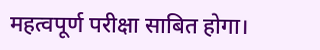महत्वपूर्ण परीक्षा साबित होगा।